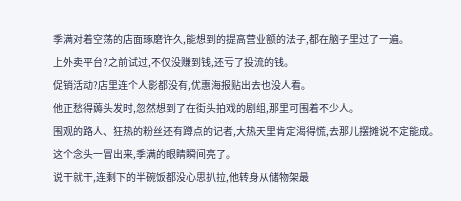季满对着空荡的店面琢磨许久,能想到的提高营业额的法子,都在脑子里过了一遍。
上外卖平台?之前试过,不仅没赚到钱,还亏了投流的钱。
促销活动?店里连个人影都没有,优惠海报贴出去也没人看。
他正愁得薅头发时,忽然想到了在街头拍戏的剧组,那里可围着不少人。
围观的路人、狂热的粉丝还有蹲点的记者,大热天里肯定渴得慌,去那儿摆摊说不定能成。
这个念头一冒出来,季满的眼睛瞬间亮了。
说干就干,连剩下的半碗饭都没心思扒拉,他转身从储物架最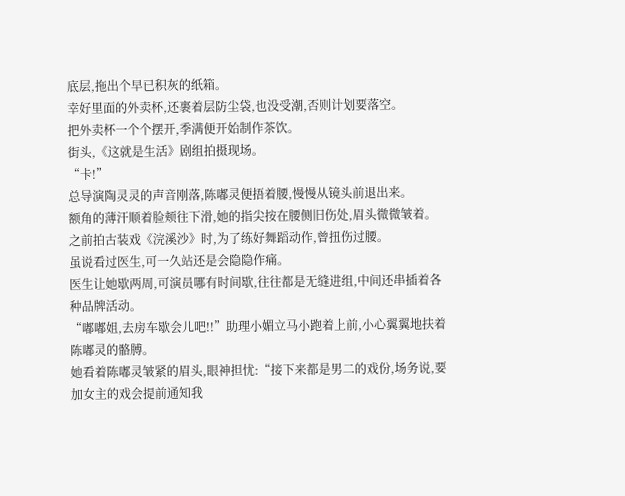底层,拖出个早已积灰的纸箱。
幸好里面的外卖杯,还裹着层防尘袋,也没受潮,否则计划要落空。
把外卖杯一个个摆开,季满便开始制作茶饮。
街头,《这就是生活》剧组拍摄现场。
“卡!”
总导演陶灵灵的声音刚落,陈嘟灵便捂着腰,慢慢从镜头前退出来。
额角的薄汗顺着脸颊往下滑,她的指尖按在腰侧旧伤处,眉头微微皱着。
之前拍古装戏《浣溪沙》时,为了练好舞蹈动作,曾扭伤过腰。
虽说看过医生,可一久站还是会隐隐作痛。
医生让她歇两周,可演员哪有时间歇,往往都是无缝进组,中间还串插着各种品牌活动。
“嘟嘟姐,去房车歇会儿吧!!”助理小媚立马小跑着上前,小心翼翼地扶着陈嘟灵的骼膊。
她看着陈嘟灵皱紧的眉头,眼神担忧:“接下来都是男二的戏份,场务说,要加女主的戏会提前通知我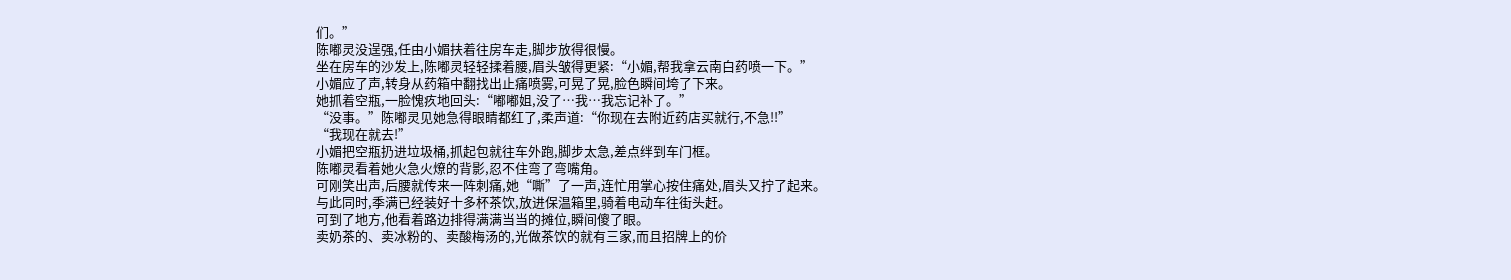们。”
陈嘟灵没逞强,任由小媚扶着往房车走,脚步放得很慢。
坐在房车的沙发上,陈嘟灵轻轻揉着腰,眉头皱得更紧:“小媚,帮我拿云南白药喷一下。”
小媚应了声,转身从药箱中翻找出止痛喷雾,可晃了晃,脸色瞬间垮了下来。
她抓着空瓶,一脸愧疚地回头:“嘟嘟姐,没了…我…我忘记补了。”
“没事。”陈嘟灵见她急得眼睛都红了,柔声道:“你现在去附近药店买就行,不急!!”
“我现在就去!”
小媚把空瓶扔进垃圾桶,抓起包就往车外跑,脚步太急,差点绊到车门框。
陈嘟灵看着她火急火燎的背影,忍不住弯了弯嘴角。
可刚笑出声,后腰就传来一阵刺痛,她“嘶”了一声,连忙用掌心按住痛处,眉头又拧了起来。
与此同时,季满已经装好十多杯茶饮,放进保温箱里,骑着电动车往街头赶。
可到了地方,他看着路边排得满满当当的摊位,瞬间傻了眼。
卖奶茶的、卖冰粉的、卖酸梅汤的,光做茶饮的就有三家,而且招牌上的价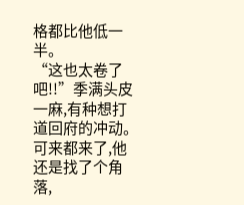格都比他低一半。
“这也太卷了吧!!”季满头皮一麻,有种想打道回府的冲动。
可来都来了,他还是找了个角落,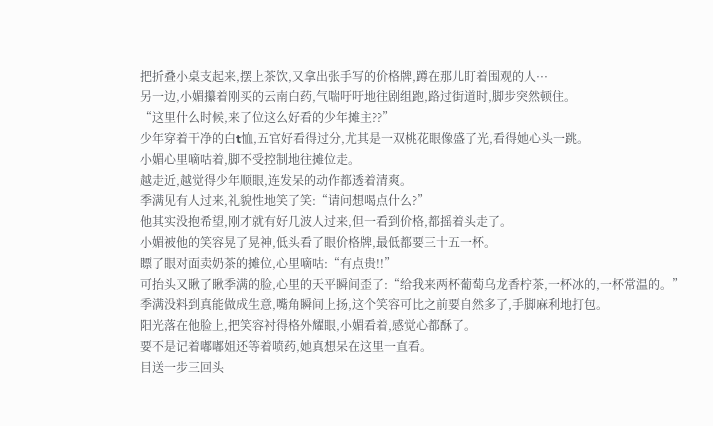把折叠小桌支起来,摆上茶饮,又拿出张手写的价格牌,蹲在那儿盯着围观的人···
另一边,小媚攥着刚买的云南白药,气喘吁吁地往剧组跑,路过街道时,脚步突然顿住。
“这里什么时候,来了位这么好看的少年摊主??”
少年穿着干净的白t恤,五官好看得过分,尤其是一双桃花眼像盛了光,看得她心头一跳。
小媚心里嘀咕着,脚不受控制地往摊位走。
越走近,越觉得少年顺眼,连发呆的动作都透着清爽。
季满见有人过来,礼貌性地笑了笑:“请问想喝点什么?”
他其实没抱希望,刚才就有好几波人过来,但一看到价格,都摇着头走了。
小媚被他的笑容晃了晃神,低头看了眼价格牌,最低都要三十五一杯。
瞟了眼对面卖奶茶的摊位,心里嘀咕:“有点贵!!”
可抬头又瞅了瞅季满的脸,心里的天平瞬间歪了:“给我来两杯葡萄乌龙香柠茶,一杯冰的,一杯常温的。”
季满没料到真能做成生意,嘴角瞬间上扬,这个笑容可比之前要自然多了,手脚麻利地打包。
阳光落在他脸上,把笑容衬得格外耀眼,小媚看着,感觉心都酥了。
要不是记着嘟嘟姐还等着喷药,她真想呆在这里一直看。
目送一步三回头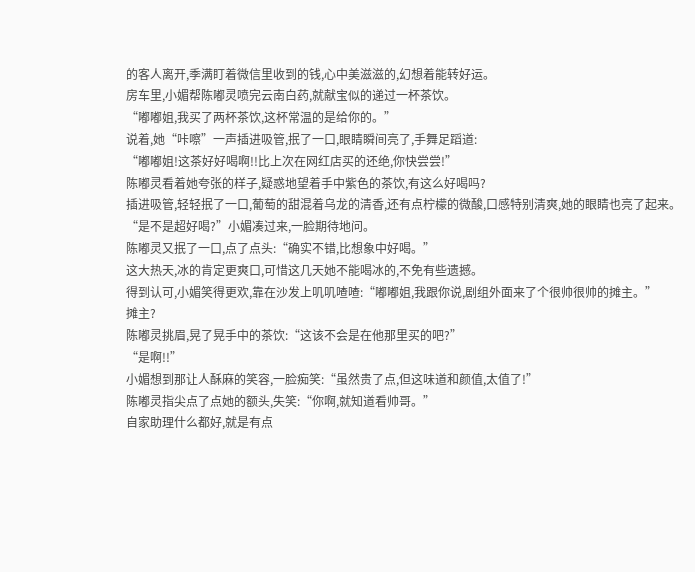的客人离开,季满盯着微信里收到的钱,心中美滋滋的,幻想着能转好运。
房车里,小媚帮陈嘟灵喷完云南白药,就献宝似的递过一杯茶饮。
“嘟嘟姐,我买了两杯茶饮,这杯常温的是给你的。”
说着,她“咔嚓”一声插进吸管,抿了一口,眼睛瞬间亮了,手舞足蹈道:
“嘟嘟姐!这茶好好喝啊!!比上次在网红店买的还绝,你快尝尝!”
陈嘟灵看着她夸张的样子,疑惑地望着手中紫色的茶饮,有这么好喝吗?
插进吸管,轻轻抿了一口,葡萄的甜混着乌龙的清香,还有点柠檬的微酸,口感特别清爽,她的眼睛也亮了起来。
“是不是超好喝?”小媚凑过来,一脸期待地问。
陈嘟灵又抿了一口,点了点头:“确实不错,比想象中好喝。”
这大热天,冰的肯定更爽口,可惜这几天她不能喝冰的,不免有些遗撼。
得到认可,小媚笑得更欢,靠在沙发上叽叽喳喳:“嘟嘟姐,我跟你说,剧组外面来了个很帅很帅的摊主。”
摊主?
陈嘟灵挑眉,晃了晃手中的茶饮:“这该不会是在他那里买的吧?”
“是啊!!”
小媚想到那让人酥麻的笑容,一脸痴笑:“虽然贵了点,但这味道和颜值,太值了!”
陈嘟灵指尖点了点她的额头,失笑:“你啊,就知道看帅哥。”
自家助理什么都好,就是有点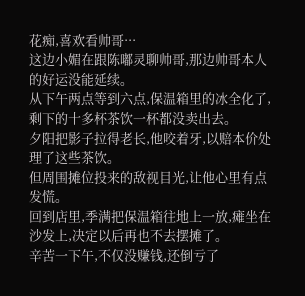花痴,喜欢看帅哥···
这边小媚在跟陈嘟灵聊帅哥,那边帅哥本人的好运没能延续。
从下午两点等到六点,保温箱里的冰全化了,剩下的十多杯茶饮一杯都没卖出去。
夕阳把影子拉得老长,他咬着牙,以赔本价处理了这些茶饮。
但周围摊位投来的敌视目光,让他心里有点发慌。
回到店里,季满把保温箱往地上一放,瘫坐在沙发上,决定以后再也不去摆摊了。
辛苦一下午,不仅没赚钱,还倒亏了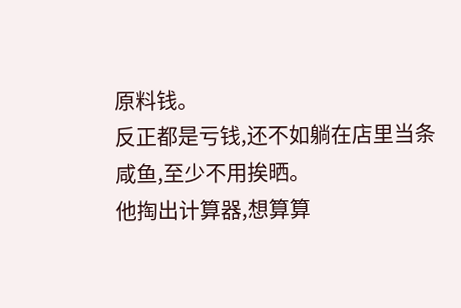原料钱。
反正都是亏钱,还不如躺在店里当条咸鱼,至少不用挨晒。
他掏出计算器,想算算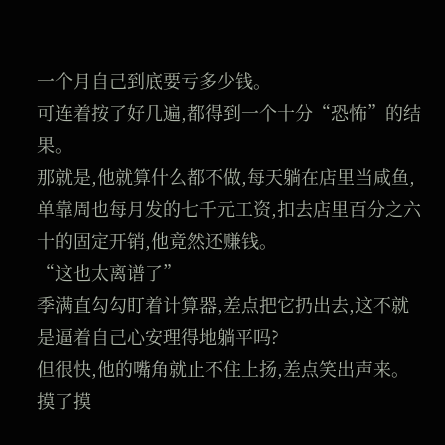一个月自己到底要亏多少钱。
可连着按了好几遍,都得到一个十分“恐怖”的结果。
那就是,他就算什么都不做,每天躺在店里当咸鱼,单靠周也每月发的七千元工资,扣去店里百分之六十的固定开销,他竟然还赚钱。
“这也太离谱了”
季满直勾勾盯着计算器,差点把它扔出去,这不就是逼着自己心安理得地躺平吗?
但很快,他的嘴角就止不住上扬,差点笑出声来。
摸了摸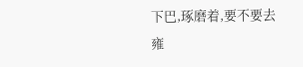下巴,琢磨着,要不要去雍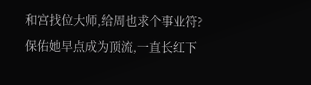和宫找位大师,给周也求个事业符?
保佑她早点成为顶流,一直长红下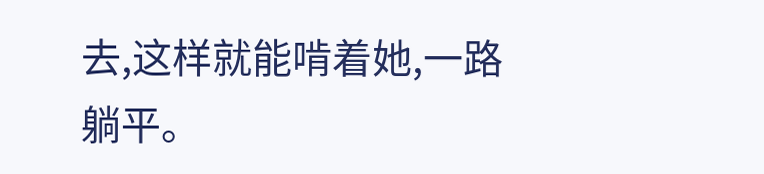去,这样就能啃着她,一路躺平。